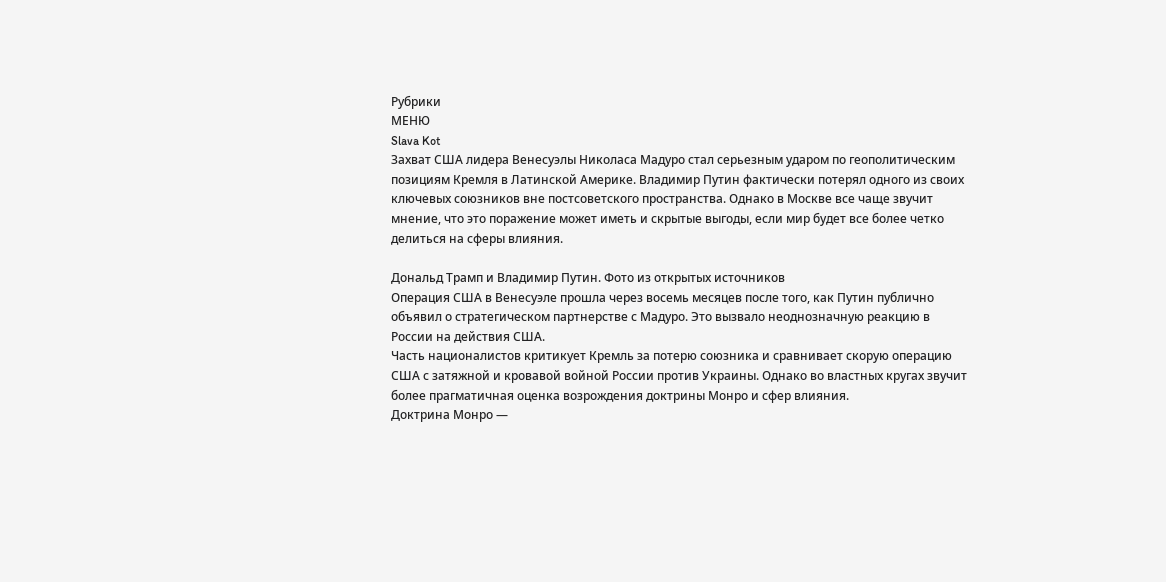Рубрики
МЕНЮ
Slava Kot
Захват США лидера Венесуэлы Николаса Мадуро стал серьезным ударом по геополитическим позициям Кремля в Латинской Америке. Владимир Путин фактически потерял одного из своих ключевых союзников вне постсоветского пространства. Однако в Москве все чаще звучит мнение, что это поражение может иметь и скрытые выгоды, если мир будет все более четко делиться на сферы влияния.

Дональд Трамп и Владимир Путин. Фото из открытых источников
Операция США в Венесуэле прошла через восемь месяцев после того, как Путин публично объявил о стратегическом партнерстве с Мадуро. Это вызвало неоднозначную реакцию в России на действия США.
Часть националистов критикует Кремль за потерю союзника и сравнивает скорую операцию США с затяжной и кровавой войной России против Украины. Однако во властных кругах звучит более прагматичная оценка возрождения доктрины Монро и сфер влияния.
Доктрина Монро —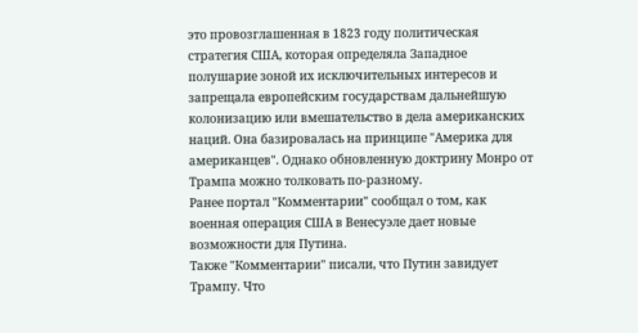это провозглашенная в 1823 году политическая стратегия США, которая определяла Западное полушарие зоной их исключительных интересов и запрещала европейским государствам дальнейшую колонизацию или вмешательство в дела американских наций. Она базировалась на принципе "Америка для американцев". Однако обновленную доктрину Монро от Трампа можно толковать по-разному.
Ранее портал "Комментарии" сообщал о том, как военная операция США в Венесуэле дает новые возможности для Путина.
Также "Комментарии" писали, что Путин завидует Трампу. Что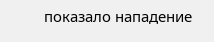показало нападение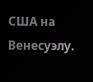США на Венесуэлу.